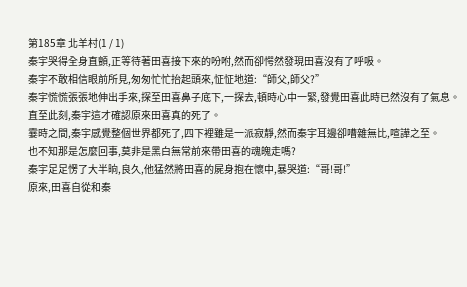第185章 北羊村(1 / 1)
秦宇哭得全身直顫,正等待著田喜接下來的吩咐,然而卻愕然發現田喜沒有了呼吸。
秦宇不敢相信眼前所見,匆匆忙忙抬起頭來,怔怔地道:“師父,師父?”
秦宇慌慌張張地伸出手來,探至田喜鼻子底下,一探去,頓時心中一緊,發覺田喜此時已然沒有了氣息。
直至此刻,秦宇這才確認原來田喜真的死了。
霎時之間,秦宇感覺整個世界都死了,四下裡雖是一派寂靜,然而秦宇耳邊卻嘈雜無比,喧譁之至。
也不知那是怎麼回事,莫非是黑白無常前來帶田喜的魂魄走嗎?
秦宇足足愣了大半晌,良久,他猛然將田喜的屍身抱在懷中,暴哭道:“哥!哥!”
原來,田喜自從和秦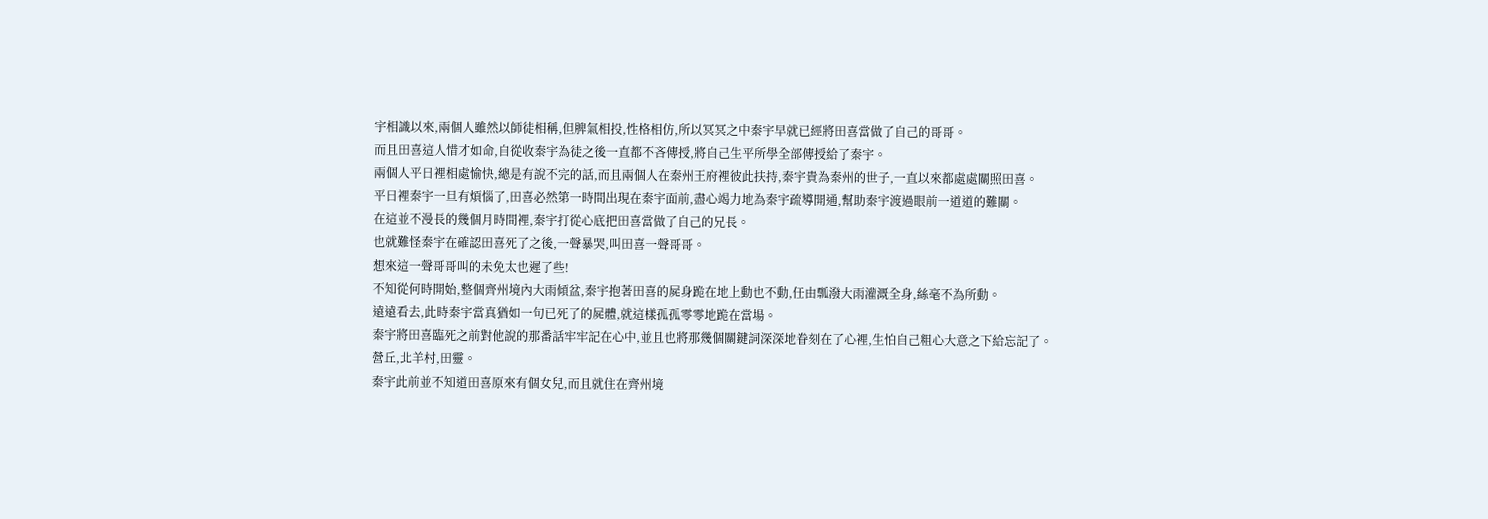宇相識以來,兩個人雖然以師徒相稱,但脾氣相投,性格相仿,所以冥冥之中秦宇早就已經將田喜當做了自己的哥哥。
而且田喜這人惜才如命,自從收秦宇為徒之後一直都不吝傳授,將自己生平所學全部傳授給了秦宇。
兩個人平日裡相處愉快,總是有說不完的話,而且兩個人在秦州王府裡彼此扶持,秦宇貴為秦州的世子,一直以來都處處關照田喜。
平日裡秦宇一旦有煩惱了,田喜必然第一時間出現在秦宇面前,盡心竭力地為秦宇疏導開通,幫助秦宇渡過眼前一道道的難關。
在這並不漫長的幾個月時間裡,秦宇打從心底把田喜當做了自己的兄長。
也就難怪秦宇在確認田喜死了之後,一聲暴哭,叫田喜一聲哥哥。
想來這一聲哥哥叫的未免太也遲了些!
不知從何時開始,整個齊州境內大雨傾盆,秦宇抱著田喜的屍身跪在地上動也不動,任由瓢潑大雨灌溉全身,絲毫不為所動。
遠遠看去,此時秦宇當真猶如一句已死了的屍體,就這樣孤孤零零地跪在當場。
秦宇將田喜臨死之前對他說的那番話牢牢記在心中,並且也將那幾個關鍵詞深深地眷刻在了心裡,生怕自己粗心大意之下給忘記了。
營丘,北羊村,田靈。
秦宇此前並不知道田喜原來有個女兒,而且就住在齊州境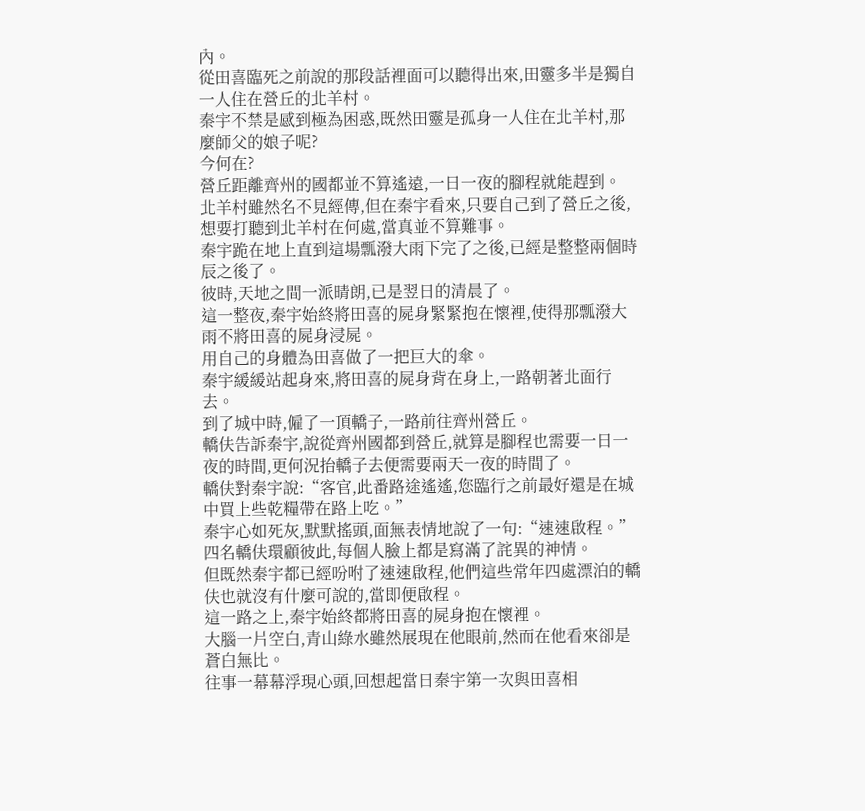內。
從田喜臨死之前說的那段話裡面可以聽得出來,田靈多半是獨自一人住在營丘的北羊村。
秦宇不禁是感到極為困惑,既然田靈是孤身一人住在北羊村,那麼師父的娘子呢?
今何在?
營丘距離齊州的國都並不算遙遠,一日一夜的腳程就能趕到。
北羊村雖然名不見經傳,但在秦宇看來,只要自己到了營丘之後,想要打聽到北羊村在何處,當真並不算難事。
秦宇跪在地上直到這場瓢潑大雨下完了之後,已經是整整兩個時辰之後了。
彼時,天地之間一派晴朗,已是翌日的清晨了。
這一整夜,秦宇始終將田喜的屍身緊緊抱在懷裡,使得那瓢潑大雨不將田喜的屍身浸屍。
用自己的身體為田喜做了一把巨大的傘。
秦宇緩緩站起身來,將田喜的屍身背在身上,一路朝著北面行去。
到了城中時,僱了一頂轎子,一路前往齊州營丘。
轎伕告訴秦宇,說從齊州國都到營丘,就算是腳程也需要一日一夜的時間,更何況抬轎子去便需要兩天一夜的時間了。
轎伕對秦宇說:“客官,此番路途遙遙,您臨行之前最好還是在城中買上些乾糧帶在路上吃。”
秦宇心如死灰,默默搖頭,面無表情地說了一句:“速速啟程。”
四名轎伕環顧彼此,每個人臉上都是寫滿了詫異的神情。
但既然秦宇都已經吩咐了速速啟程,他們這些常年四處漂泊的轎伕也就沒有什麼可說的,當即便啟程。
這一路之上,秦宇始終都將田喜的屍身抱在懷裡。
大腦一片空白,青山綠水雖然展現在他眼前,然而在他看來卻是蒼白無比。
往事一幕幕浮現心頭,回想起當日秦宇第一次與田喜相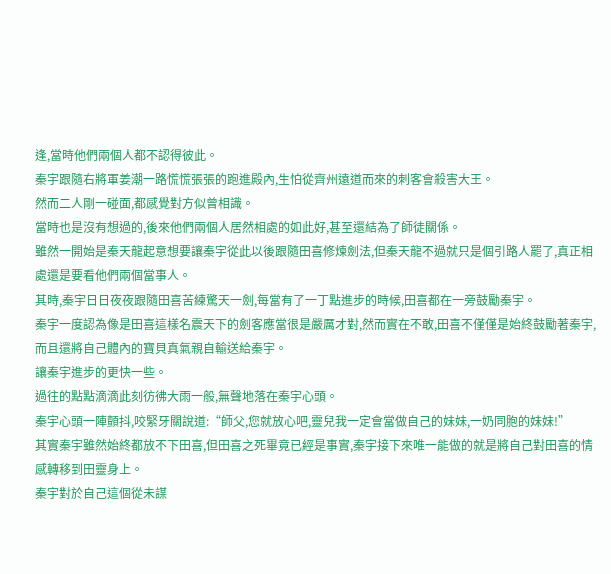逢,當時他們兩個人都不認得彼此。
秦宇跟隨右將軍姜潮一路慌慌張張的跑進殿內,生怕從齊州遠道而來的刺客會殺害大王。
然而二人剛一碰面,都感覺對方似曾相識。
當時也是沒有想過的,後來他們兩個人居然相處的如此好,甚至還結為了師徒關係。
雖然一開始是秦天龍起意想要讓秦宇從此以後跟隨田喜修煉劍法,但秦天龍不過就只是個引路人罷了,真正相處還是要看他們兩個當事人。
其時,秦宇日日夜夜跟隨田喜苦練驚天一劍,每當有了一丁點進步的時候,田喜都在一旁鼓勵秦宇。
秦宇一度認為像是田喜這樣名震天下的劍客應當很是嚴厲才對,然而實在不敢,田喜不僅僅是始終鼓勵著秦宇,而且還將自己體內的寶貝真氣親自輸送給秦宇。
讓秦宇進步的更快一些。
過往的點點滴滴此刻彷彿大雨一般,無聲地落在秦宇心頭。
秦宇心頭一陣顫抖,咬緊牙關說道:“師父,您就放心吧,靈兒我一定會當做自己的妹妹,一奶同胞的妹妹!”
其實秦宇雖然始終都放不下田喜,但田喜之死畢竟已經是事實,秦宇接下來唯一能做的就是將自己對田喜的情感轉移到田靈身上。
秦宇對於自己這個從未謀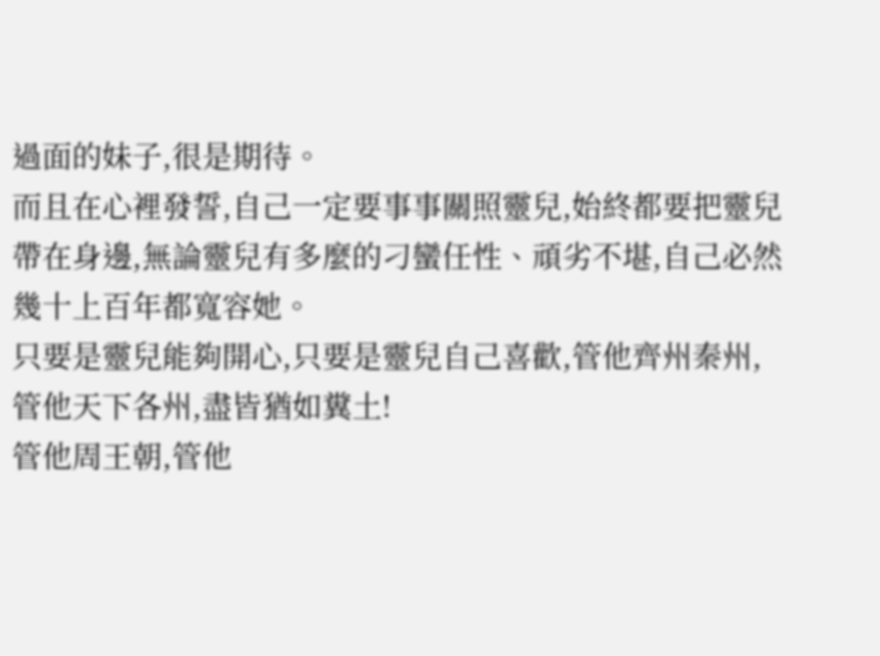過面的妹子,很是期待。
而且在心裡發誓,自己一定要事事關照靈兒,始終都要把靈兒帶在身邊,無論靈兒有多麼的刁蠻任性、頑劣不堪,自己必然幾十上百年都寬容她。
只要是靈兒能夠開心,只要是靈兒自己喜歡,管他齊州秦州,管他天下各州,盡皆猶如糞土!
管他周王朝,管他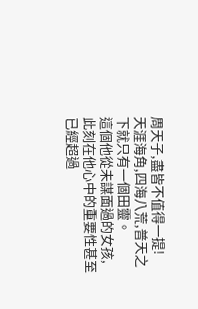周天子,盡皆不值得一提!
天涯海角,四海八荒,普天之下就只有一個田靈。
這個他從未謀面過的女孩,此刻在他心中的重要性甚至已經超過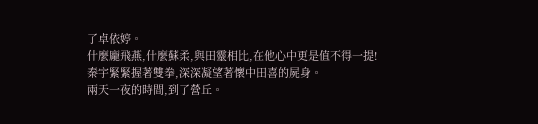了卓依婷。
什麼龐飛燕,什麼蘇柔,與田靈相比,在他心中更是值不得一提!
秦宇緊緊握著雙拳,深深凝望著懷中田喜的屍身。
兩天一夜的時間,到了營丘。